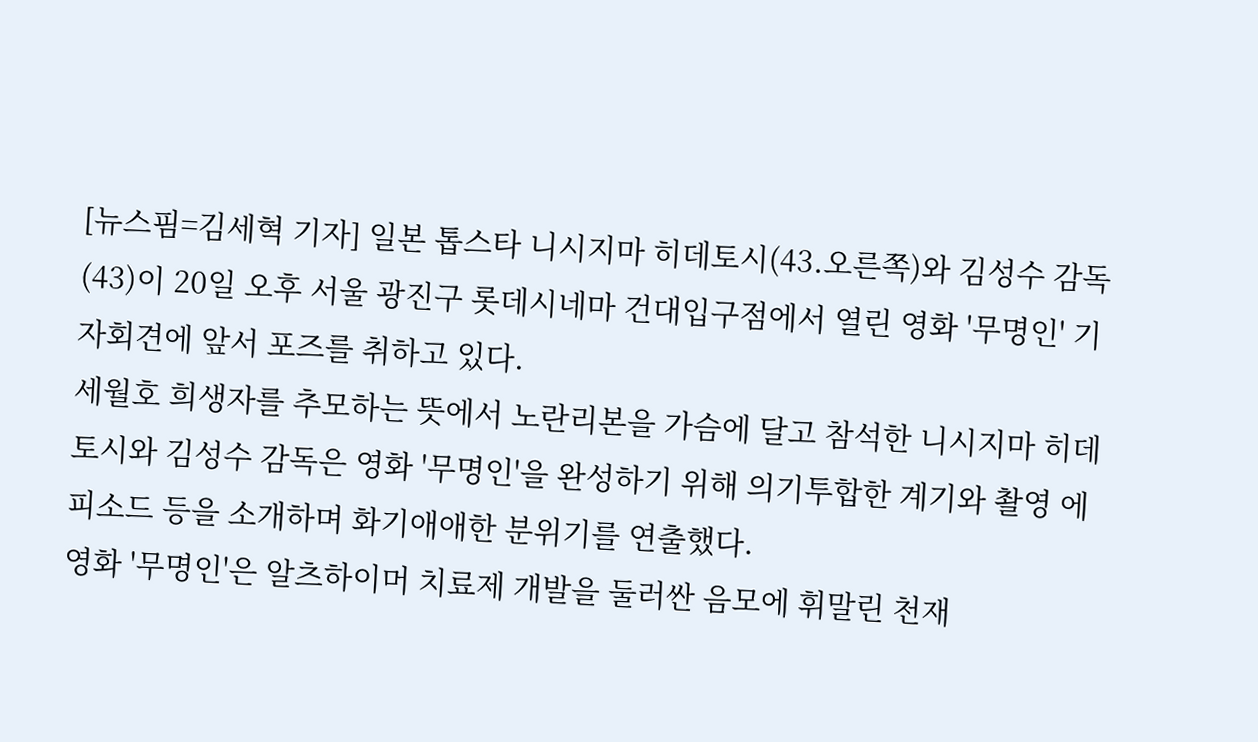[뉴스핌=김세혁 기자] 일본 톱스타 니시지마 히데토시(43.오른쪽)와 김성수 감독(43)이 20일 오후 서울 광진구 롯데시네마 건대입구점에서 열린 영화 '무명인' 기자회견에 앞서 포즈를 취하고 있다.
세월호 희생자를 추모하는 뜻에서 노란리본을 가슴에 달고 참석한 니시지마 히데토시와 김성수 감독은 영화 '무명인'을 완성하기 위해 의기투합한 계기와 촬영 에피소드 등을 소개하며 화기애애한 분위기를 연출했다.
영화 '무명인'은 알츠하이머 치료제 개발을 둘러싼 음모에 휘말린 천재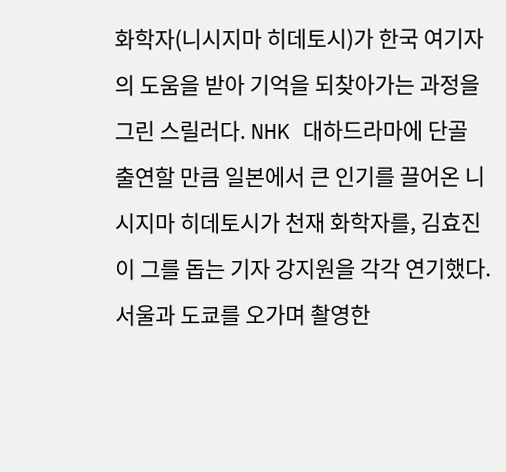화학자(니시지마 히데토시)가 한국 여기자의 도움을 받아 기억을 되찾아가는 과정을 그린 스릴러다. NHK 대하드라마에 단골 출연할 만큼 일본에서 큰 인기를 끌어온 니시지마 히데토시가 천재 화학자를, 김효진이 그를 돕는 기자 강지원을 각각 연기했다.
서울과 도쿄를 오가며 촬영한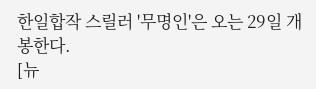한일합작 스릴러 '무명인'은 오는 29일 개봉한다.
[뉴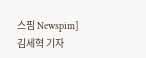스핌 Newspim] 김세혁 기자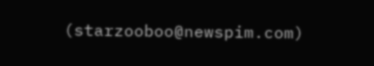(starzooboo@newspim.com)